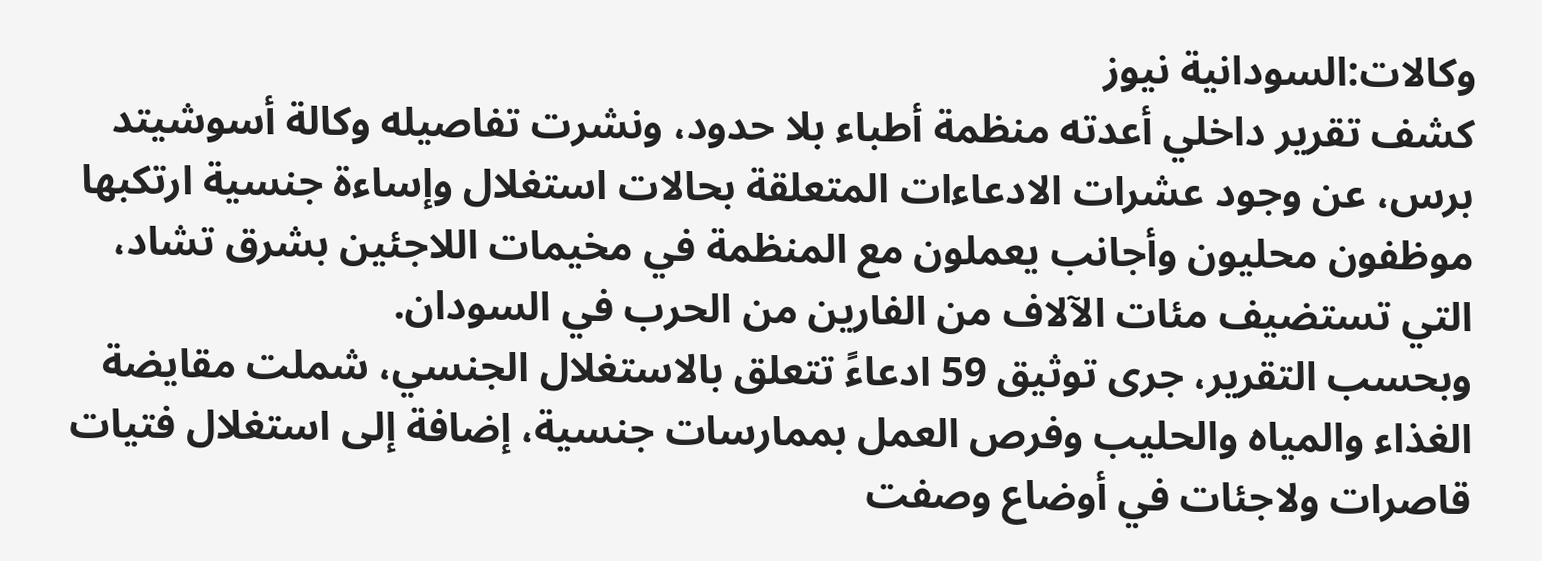وكالات:السودانية نيوز
كشف تقرير داخلي أعدته منظمة أطباء بلا حدود، ونشرت تفاصيله وكالة أسوشيتد برس، عن وجود عشرات الادعاءات المتعلقة بحالات استغلال وإساءة جنسية ارتكبها موظفون محليون وأجانب يعملون مع المنظمة في مخيمات اللاجئين بشرق تشاد، التي تستضيف مئات الآلاف من الفارين من الحرب في السودان.
وبحسب التقرير، جرى توثيق 59 ادعاءً تتعلق بالاستغلال الجنسي، شملت مقايضة الغذاء والمياه والحليب وفرص العمل بممارسات جنسية، إضافة إلى استغلال فتيات قاصرات ولاجئات في أوضاع وصفت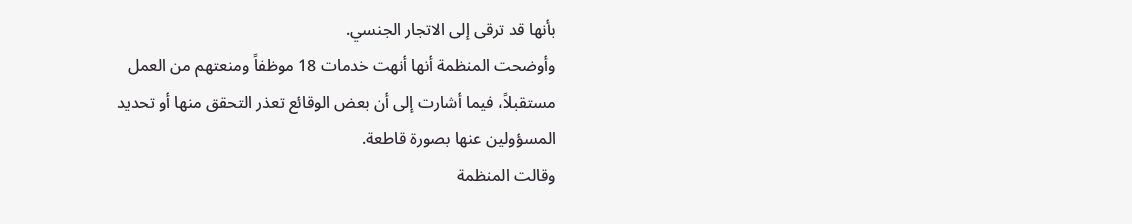بأنها قد ترقى إلى الاتجار الجنسي.
وأوضحت المنظمة أنها أنهت خدمات 18 موظفاً ومنعتهم من العمل مستقبلاً، فيما أشارت إلى أن بعض الوقائع تعذر التحقق منها أو تحديد المسؤولين عنها بصورة قاطعة.
وقالت المنظمة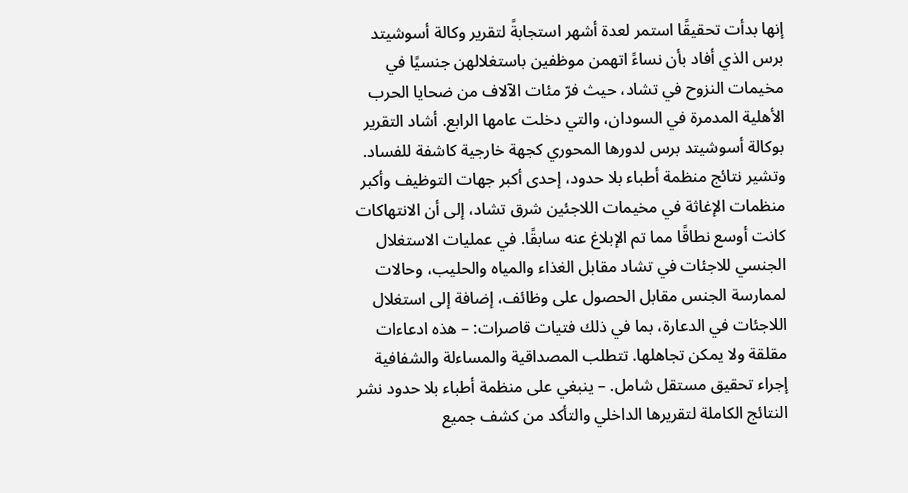إنها بدأت تحقيقًا استمر لعدة أشهر استجابةً لتقرير وكالة أسوشيتد برس الذي أفاد بأن نساءً اتهمن موظفين باستغلالهن جنسيًا في مخيمات النزوح في تشاد، حيث فرّ مئات الآلاف من ضحايا الحرب الأهلية المدمرة في السودان، والتي دخلت عامها الرابع. أشاد التقرير بوكالة أسوشيتد برس لدورها المحوري كجهة خارجية كاشفة للفساد. وتشير نتائج منظمة أطباء بلا حدود، إحدى أكبر جهات التوظيف وأكبر منظمات الإغاثة في مخيمات اللاجئين شرق تشاد، إلى أن الانتهاكات كانت أوسع نطاقًا مما تم الإبلاغ عنه سابقًا. في عمليات الاستغلال الجنسي للاجئات في تشاد مقابل الغذاء والمياه والحليب، وحالات لممارسة الجنس مقابل الحصول على وظائف، إضافة إلى استغلال اللاجئات في الدعارة، بما في ذلك فتيات قاصرات: – هذه ادعاءات مقلقة ولا يمكن تجاهلها. تتطلب المصداقية والمساءلة والشفافية إجراء تحقيق مستقل شامل. – ينبغي على منظمة أطباء بلا حدود نشر النتائج الكاملة لتقريرها الداخلي والتأكد من كشف جميع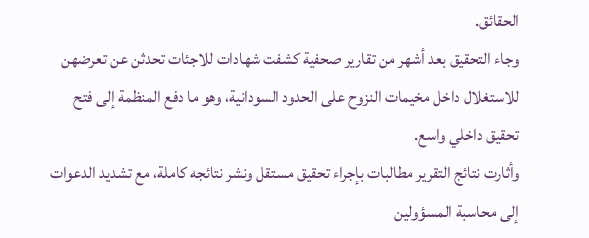الحقائق.
وجاء التحقيق بعد أشهر من تقارير صحفية كشفت شهادات للاجئات تحدثن عن تعرضهن للاستغلال داخل مخيمات النزوح على الحدود السودانية، وهو ما دفع المنظمة إلى فتح تحقيق داخلي واسع.
وأثارت نتائج التقرير مطالبات بإجراء تحقيق مستقل ونشر نتائجه كاملة، مع تشديد الدعوات إلى محاسبة المسؤولين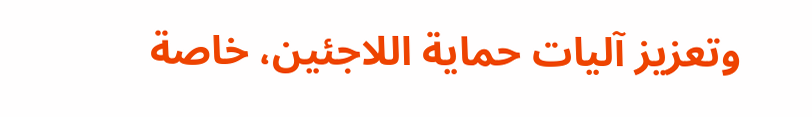وتعزيز آليات حماية اللاجئين، خاصة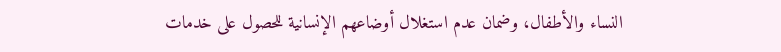النساء والأطفال، وضمان عدم استغلال أوضاعهم الإنسانية للحصول على خدمات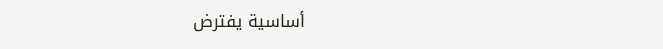أساسية يفترض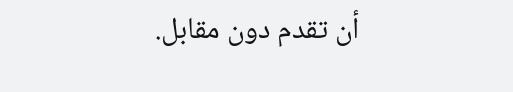أن تقدم دون مقابل.